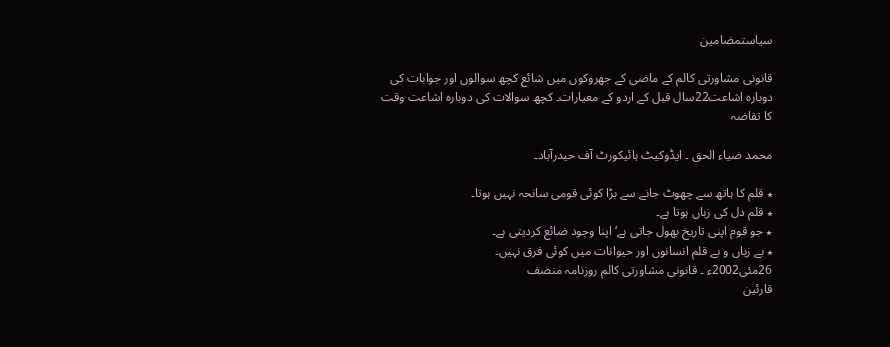سیاستمضامین

قانونی مشاورتی کالم کے ماضی کے جھروکوں میں شائع کچھ سوالوں اور جوابات کی دوبارہ اشاعت22سال قبل کے اردو کے معیارات۔ کچھ سوالات کی دوبارہ اشاعت وقت کا تقاضہ

محمد ضیاء الحق ۔ ایڈوکیٹ ہائیکورٹ آف حیدرآباد۔

٭ قلم کا ہاتھ سے چھوٹ جانے سے بڑا کوئی قومی سانحہ نہیں ہوتا۔
٭ قلم دل کی زباں ہوتا ہے۔
٭ جو قوم اپنی تاریخ بھول جاتی ہے‘ اپنا وجود ضائع کردیتی ہے۔
٭ بے زباں و بے قلم انسانوں اور حیوانات میں کوئی فرق نہیں۔
26مئی2002ء ۔ قانونی مشاورتی کالم روزنامہ منصف
قارئین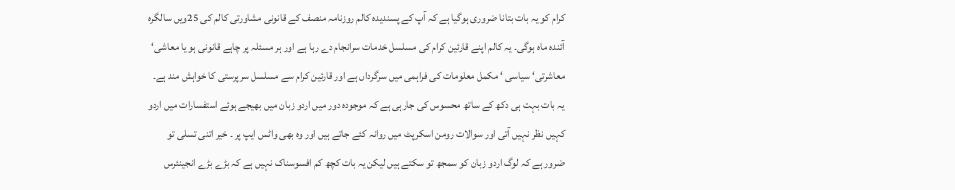کرام کو یہ بات بتانا ضروری ہوگیا ہے کہ آپ کے پسندیدہ کالم روزنامہ منصف کے قانونی مشاورتی کالم کی 25ویں سالگرہ آئندہ ماہ ہوگی۔ یہ کالم اپنے قارئین کرام کی مسلسل خدمات سرانجام دے رہا ہے اور ہر مسئلہ پر چاہے قانونی ہو یا معاشی‘ معاشرتی‘ سیاسی ‘ مکمل معلومات کی فراہمی میں سرگرداں ہے اور قارئین کرام سے مسلسل سرپرستی کا خواہش مند ہے۔
یہ بات بہت ہی دکھ کے ساتھ محسوس کی جارہی ہے کہ موجودہ دور میں اردو زبان میں بھیجے ہوئے استفسارات میں اردو کہیں نظر نہیں آتی اور سوالات رومن اسکرپٹ میں روانہ کئے جاتے ہیں اور وہ بھی واٹس ایپ پر ۔ خیر اتنی تسلی تو ضرور ہے کہ لوگ اردو زبان کو سمجھ تو سکتے ہیں لیکن یہ بات کچھ کم افسوسناک نہیں ہے کہ بڑے بڑے انجینئرس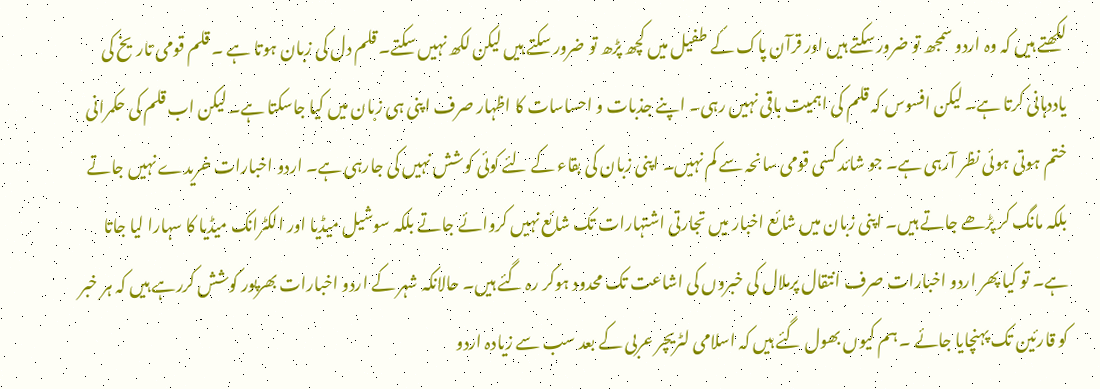لکھتے ہیں کہ وہ اردو سمجھ تو ضرور سکتے ہیں اور قرآن پاک کے طفیل میں کچھ پڑھ تو ضرور سکتے ہیں لیکن لکھ نہیں سکتے۔ قلم دل کی زبان ہوتا ہے ۔ قلم قومی تاریخ کی یاددہانی کرتا ہے۔ لیکن افسوس کہ قلم کی اہمیت باقی نہیں رہی۔ اپنے جذبات و احساسات کا اظہار صرف اپنی ہی زبان میں کیا جاسکتا ہے۔ لیکن اب قلم کی حکمرانی ختم ہوتی ہوئی نظر آرہی ہے۔ جو شائد کسی قومی سانحہ سے کم نہیں۔ اپنی زبان کی بقاء کے لئے کوئی کوشش نہیں کی جارہی ہے۔ اردو اخبارات خریدے نہیں جاتے بلکہ مانگ کر پڑھے جاتے ہیں۔ اپنی زبان میں شائع اخبار میں تجارتی اشتہارات تک شائع نہیں کروائے جاتے بلکہ سوشیل میڈیا اور الکٹرانک میڈیا کا سہارا لیا جاتا ہے۔ تو کیا پھر اردو اخبارات صرف انتقال پرملال کی خبروں کی اشاعت تک محدود ہوکر رہ گئے ہیں۔ حالانکہ شہر کے اردو اخبارات بھرپور کوشش کررہے ہیں کہ ہر خبر کو قارئین تک پہنچایا جائے ۔ ہم کیوں بھول گئے ہیں کہ اسلامی لٹریچر عربی کے بعد سب سے زیادہ اردو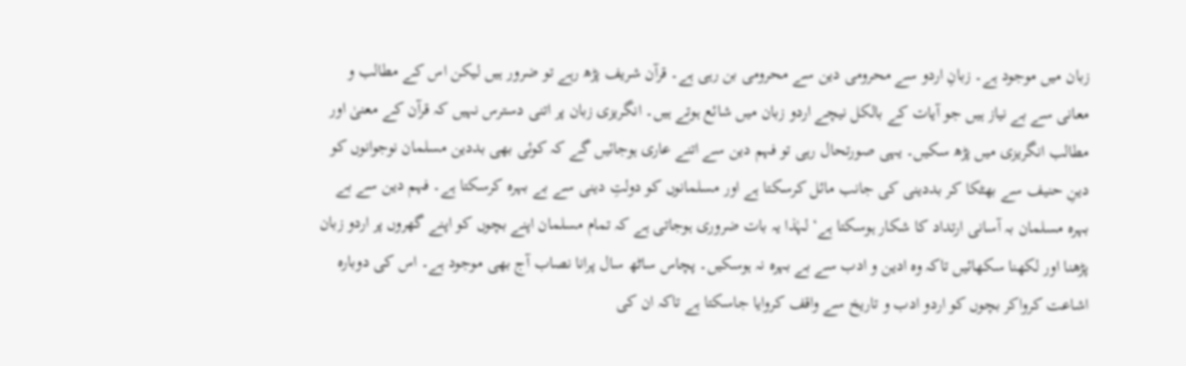زبان میں موجود ہے۔ زبانِ اردو سے محرومی دین سے محرومی بن رہی ہے۔ قرآن شریف پڑھ رہے تو ضرور ہیں لیکن اس کے مطالب و معانی سے بے نیاز ہیں جو آیات کے بالکل نیچے اردو زبان میں شائع ہوتے ہیں۔ انگریزی زبان پر اتنی دسترس نہیں کہ قرآن کے معنیٰ اور مطالب انگریزی میں پڑھ سکیں۔ یہی صورتحال رہی تو فہم دین سے اتنے عاری ہوجائیں گے کہ کوئی بھی بددین مسلمان نوجوانوں کو دینِ حنیف سے بھٹکا کر بددینی کی جانب مائل کرسکتا ہے اور مسلمانوں کو دولتِ دینی سے بے بہرہ کرسکتا ہے۔ فہم دین سے بے بہرہ مسلمان بہ آسانی ارتداد کا شکار ہوسکتا ہے‘ لہٰذا یہ بات ضروری ہوجاتی ہے کہ تمام مسلمان اپنے بچوں کو اپنے گھروں پر اردو زبان پڑھنا اور لکھنا سکھائیں تاکہ وہ ادین و ادب سے بے بہرہ نہ ہوسکیں۔ پچاس ساٹھ سال پرانا نصاب آج بھی موجود ہے۔ اس کی دوبارہ اشاعت کرواکر بچوں کو اردو ادب و تاریخ سے واقف کروایا جاسکتا ہے تاکہ ان کی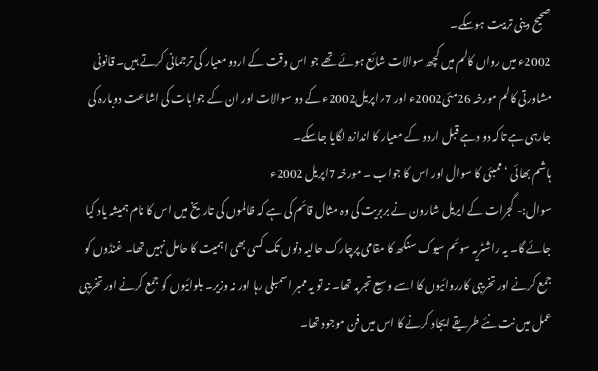صحیح دینی تربیت ہوسکے۔
2002ء میں رواں کالم میں کچھ سوالات شائع ہوئے تھے جو اس وقت کے اردو معیار کی ترجمانی کرتے ہیں۔ قانونی مشاورتی کالم مورخہ 26مئی2002ء اور 7؍اپریل2002ء کے دو سوالات اور ان کے جوابات کی اشاعت دوبارہ کی جارہی ہے تاکہ دو دہے قبل اردو کے معیار کا اندازہ لگایا جاسکے۔
ہاشم بھائی ‘ ممبئی کا سوال اور اس کا جواب ۔ مورخہ 7اپریل 2002ء
سوال:- گجرات کے ایریل شارون نے بربریت کی وہ مثال قائم کی ہے کہ ظالموں کی تاریخ میں اس کا نام ہمیشہ یاد کیا جائے گا۔ یہ راشٹریہ سوئم سیوک سنگھ کا مقامی پرچارک حالیہ دنوں تک کسی بھی اہمیت کا حامل نہیں تھا۔ غنڈوں کو جمع کرنے اور تخریبی کارروائیوں کا اسے وسیع تجربہ تھا۔ نہ تو یہ ممبر اسمبلی رہا اور نہ وزیر۔ بلوائیوں کو جمع کرنے اور تخریبی عمل میں نت نئے طریقے ایجاد کرنے کا اس میں فن موجود تھا۔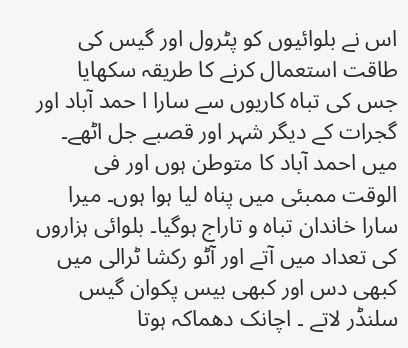اس نے بلوائیوں کو پٹرول اور گیس کی طاقت استعمال کرنے کا طریقہ سکھایا جس کی تباہ کاریوں سے سارا ا حمد آباد اور گجرات کے دیگر شہر اور قصبے جل اٹھے۔ میں احمد آباد کا متوطن ہوں اور فی الوقت ممبئی میں پناہ لیا ہوا ہوں۔ میرا سارا خاندان تباہ و تاراج ہوگیا۔ بلوائی ہزاروں کی تعداد میں آتے اور آٹو رکشا ٹرالی میں کبھی دس اور کبھی بیس پکوان گیس سلنڈر لاتے ۔ اچانک دھماکہ ہوتا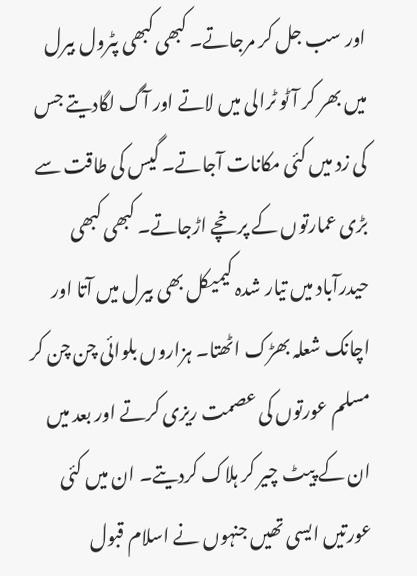اور سب جل کر مرجاتے۔ کبھی کبھی پٹرول بیرل میں بھر کر آٹو ٹرالی میں لاتے اور آگ لگادیتے جس کی زد میں کئی مکانات آجاتے۔ گیس کی طاقت سے بڑی عمارتوں کے پرخچے اڑجاتے۔ کبھی کبھی حیدرآباد میں تیار شدہ کیمیکل بھی بیرل میں آتا اور اچانک شعلہ بھڑک اٹھتا۔ ہزاروں بلوائی چن چن کر مسلم عورتوں کی عصمت ریزی کرتے اور بعد میں ان کے پیٹ چیر کر ہلاک کردیتے۔ ان میں کئی عورتیں ایسی تھیں جنہوں نے اسلام قبول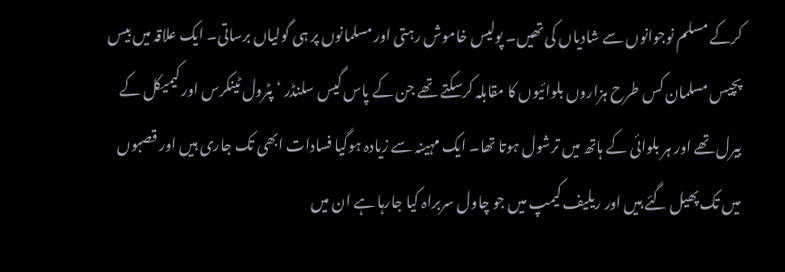کرکے مسلم نوجوانوں سے شادیاں کی تھیں۔ پولیس خاموش رہتی اور مسلمانوں پر ہی گولیاں برساتی۔ ایک علاقہ میں بیس پچیس مسلمان کس طرح ہزاروں بلوائیوں کا مقابلہ کرسکتے تھے جن کے پاس گیس سلنڈر ‘ پٹرول ٹینکرس اور کیمیکل کے بیرل تھے اور ہر بلوائی کے ہاتھ میں ترشول ہوتا تھا۔ ایک مہینہ سے زیادہ ہوگیا فسادات ابھی تک جاری ہیں اور قصبوں میں تک پھیل گئے ہیں اور ریلیف کیمپ میں جو چاول سربراہ کیا جارہا ہے ان میں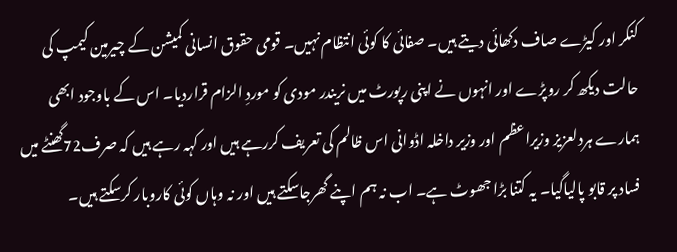کنکر اور کیڑے صاف دکھائی دیتے ہیں۔ صفائی کا کوئی انتظام نہیں۔ قومی حقوق انسانی کمیشن کے چیرمین کیمپ کی حالت دیکھ کر روپڑے اور انہوں نے اپنی رپورٹ میں نریندر مودی کو موردِ الزام قراردیا۔ اس کے باوجود ابھی ہمارے ہردلعزیز وزیراعظم اور وزیر داخلہ اڈوانی اس ظالم کی تعریف کررہے ہیں اور کہہ رہے ہیں کہ صرف72گھنٹے میں فساد پر قابو پالیاگیا۔ یہ کتنا بڑا جھوٹ ہے۔ اب نہ ہم اپنے گھرجاسکتے ہیں اور نہ وہاں کوئی کاروبار کرسکتے ہیں۔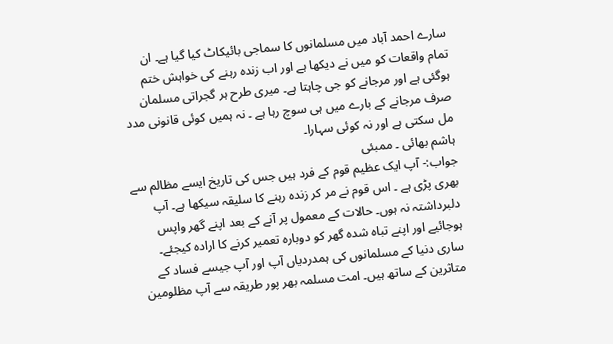سارے احمد آباد میں مسلمانوں کا سماجی بائیکاٹ کیا گیا ہے۔ ان تمام واقعات کو میں نے دیکھا ہے اور اب زندہ رہنے کی خواہش ختم ہوگئی ہے اور مرجانے کو جی چاہتا ہے۔ میری طرح ہر گجراتی مسلمان صرف مرجانے کے بارے میں ہی سوچ رہا ہے ۔ نہ ہمیں کوئی قانونی مدد مل سکتی ہے اور نہ کوئی سہارا۔
ہاشم بھائی ۔ ممبئی
جواب:- آپ ایک عظیم قوم کے فرد ہیں جس کی تاریخ ایسے مظالم سے بھری پڑی ہے ۔ اس قوم نے مر کر زندہ رہنے کا سلیقہ سیکھا ہے۔ آپ دلبرداشتہ نہ ہوں۔ حالات کے معمول پر آنے کے بعد اپنے گھر واپس ہوجائیے اور اپنے تباہ شدہ گھر کو دوبارہ تعمیر کرنے کا ارادہ کیجئے۔ ساری دنیا کے مسلمانوں کی ہمدردیاں آپ اور آپ جیسے فساد کے متاثرین کے ساتھ ہیں۔ امت مسلمہ بھر پور طریقہ سے آپ مظلومین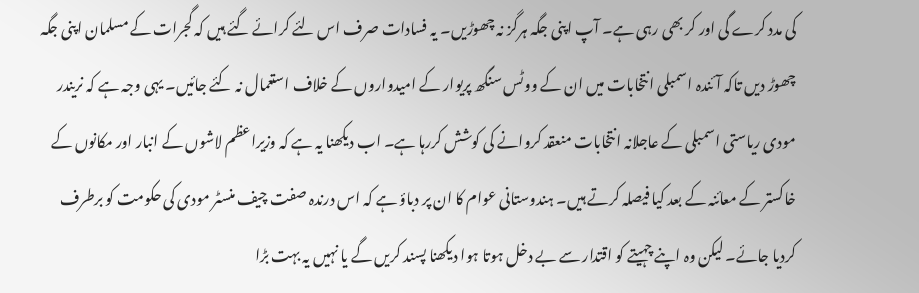کی مدد کرے گی اور کر بھی رہی ہے۔ آپ اپنی جگہ ہرگز نہ چھوڑیں۔ یہ فسادات صرف اس لئے کرائے گئے ہیں کہ گجرات کے مسلمان اپنی جگہ چھوڑ دیں تاکہ آئندہ اسمبلی انتخابات میں ان کے ووٹس سنگھ پریوار کے امیدواروں کے خلاف استعمال نہ کئے جائیں۔ یہی وجہ ہے کہ نریندر مودی ریاستی اسمبلی کے عاجلانہ انتخابات منعقد کروانے کی کوشش کررہا ہے۔ اب دیکھنا یہ ہے کہ وزیراعظم لاشوں کے انبار اور مکانوں کے خاکستر کے معائنہ کے بعد کیا فیصلہ کرتے ہیں۔ ہندوستانی عوام کا ان پر دباؤ ہے کہ اس درندہ صفت چیف منسٹر مودی کی حکومت کو برطرف کردیا جائے۔ لیکن وہ اپنے چہیتے کو اقتدار سے بے دخل ہوتا ہوا دیکھنا پسند کریں گے یا نہیں یہ بہت بڑا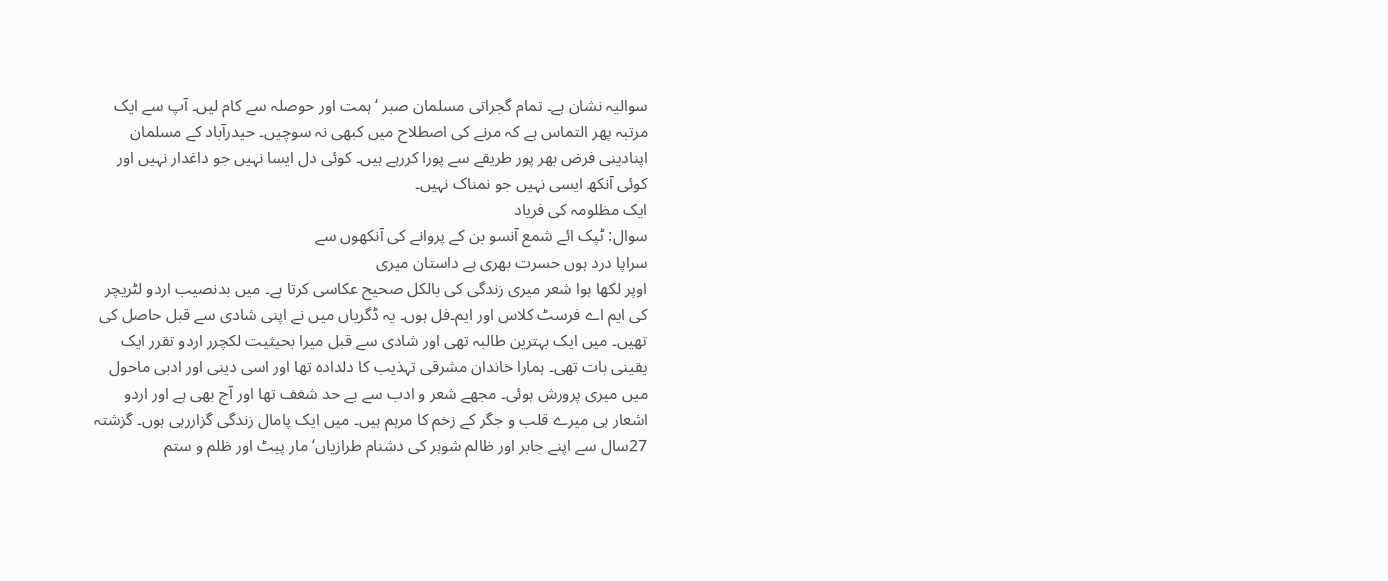سوالیہ نشان ہے۔ تمام گجراتی مسلمان صبر ‘ ہمت اور حوصلہ سے کام لیں۔ آپ سے ایک مرتبہ پھر التماس ہے کہ مرنے کی اصطلاح میں کبھی نہ سوچیں۔ حیدرآباد کے مسلمان اپنادینی فرض بھر پور طریقے سے پورا کررہے ہیں۔ کوئی دل ایسا نہیں جو داغدار نہیں اور کوئی آنکھ ایسی نہیں جو نمناک نہیں۔
ایک مظلومہ کی فریاد
سوال: ٹپک ائے شمع آنسو بن کے پروانے کی آنکھوں سے
سراپا درد ہوں حسرت بھری ہے داستان میری
اوپر لکھا ہوا شعر میری زندگی کی بالکل صحیح عکاسی کرتا ہے۔ میں بدنصیب اردو لٹریچر کی ایم اے فرسٹ کلاس اور ایم۔فل ہوں۔ یہ ڈگریاں میں نے اپنی شادی سے قبل حاصل کی تھیں۔ میں ایک بہترین طالبہ تھی اور شادی سے قبل میرا بحیثیت لکچرر اردو تقرر ایک یقینی بات تھی۔ ہمارا خاندان مشرقی تہذیب کا دلدادہ تھا اور اسی دینی اور ادبی ماحول میں میری پرورش ہوئی۔ مجھے شعر و ادب سے بے حد شغف تھا اور آج بھی ہے اور اردو اشعار ہی میرے قلب و جگر کے زخم کا مرہم ہیں۔ میں ایک پامال زندگی گزاررہی ہوں۔ گزشتہ 27سال سے اپنے جابر اور ظالم شوہر کی دشنام طرازیاں‘ مار پیٹ اور ظلم و ستم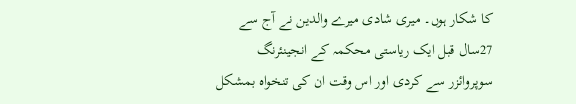کا شکار ہوں۔ میری شادی میرے والدین نے آج سے 27سال قبل ایک ریاستی محکمہ کے انجینئرنگ سوپروائزر سے کردی اور اس وقت ان کی تنخواہ بمشکل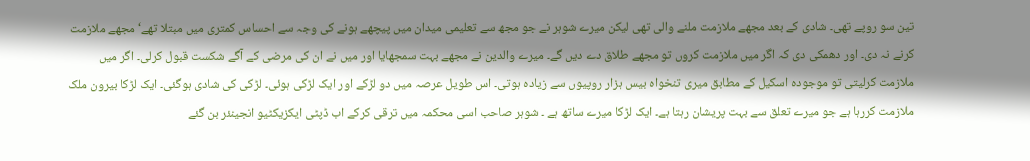تین سو روپے تھی۔ شادی کے بعد مجھے ملازمت ملنے والی تھی لیکن میرے شوہر نے جو مجھ سے تعلیمی میدان میں پیچھے ہونے کی وجہ سے احساس کمتری میں مبتلا تھے‘ مجھے ملازمت کرنے نہ دی۔ اور دھمکی دی کہ اگر میں ملازمت کروں تو مجھے طلاق دے دیں گے۔ میرے والدین نے مجھے بہت سمجھایا اور میں نے ان کی مرضی کے آگے شکست قبول کرلی۔ اگر میں ملازمت کرلیتی تو موجودہ اسکیل کے مطابق میری تنخواہ بیس ہزار روپیوں سے زیادہ ہوتی۔ اس طویل عرصہ میں دو لڑکے اور ایک لڑکی ہوئی۔ لڑکی کی شادی ہوگئی۔ ایک لڑکا بیرون ملک ملازمت کررہا ہے جو میرے تعلق سے بہت پریشان رہتا ہے۔ ایک لڑکا میرے ساتھ ہے ۔ شوہر صاحب اسی محکمہ میں ترقی کرکے اب ڈپٹی ایکزیکٹیو انجینئر بن گئے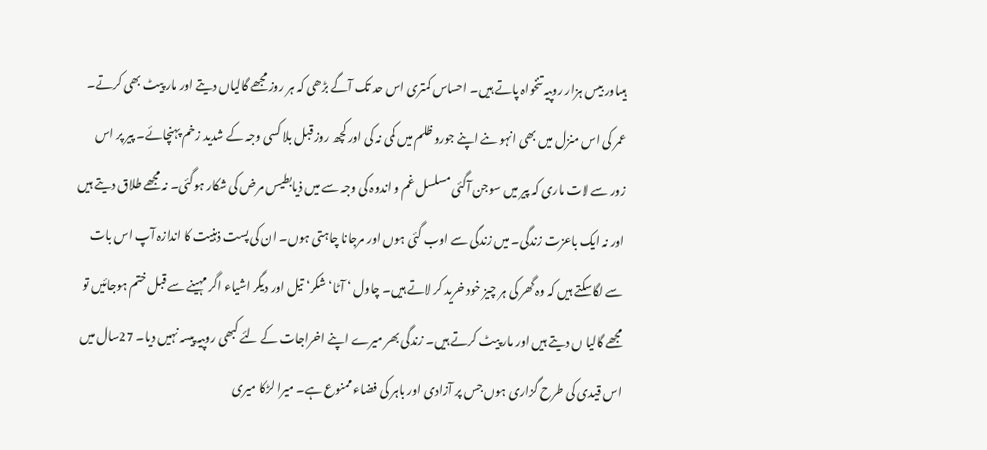ہیںاور بیس ہزار روپیہ تنخواہ پاتے ہیں۔ احساس کمتری اس حد تک آگے بڑھی کہ ہر روز مجھے گالیاں دیتے اور مار پیٹ بھی کرتے۔ عمر کی اس منزل میں بھی انہو ںنے اپنے جورو ظلم میں کمی نہ کی اور کچھ روز قبل بلا کسی وجہ کے شدید زخم پہنچائے۔ پیر پر اس زور سے لات ماری کہ پیر میں سوجن آگئی مسلسل غم و اندوہ کی وجہ سے میں ذیابطیس مرض کی شکار ہوگئی۔ نہ مجھے طلاق دیتے ہیں اور نہ ایک باعزت زندگی۔ میں زندگی سے اوب گئی ہوں اور مرجانا چاہتی ہوں۔ ان کی پست ذہنیت کا اندازہ آپ اس بات سے لگاسکتے ہیں کہ وہ گھر کی ہر چیز خود خرید کر لاتے ہیں۔ چاول ‘ آٹا‘ شکر‘ تیل اور دیگر اشیاء اگر مہینے سے قبل ختم ہوجائیں تو مجھے گالیا ں دیتے ہیں اور مار پیٹ کرتے ہیں۔ زندگی بھر میرے اپنے اخراجات کے لئے کبھی روپیہ پیسہ نہیں دیا۔ 27سال میں اس قیدی کی طرح گزاری ہوں جس پر آزادی اور باہر کی فضاء ممنوع ہے۔ میرا لڑکا میری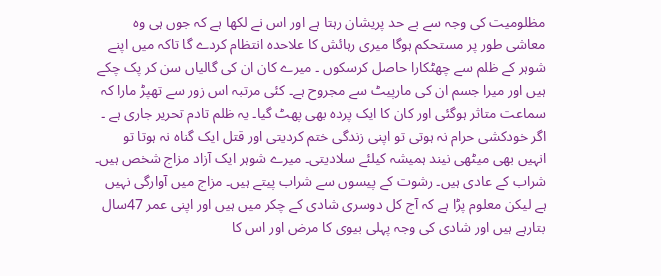مظلومیت کی وجہ سے بے حد پریشان رہتا ہے اور اس نے لکھا ہے کہ جوں ہی وہ معاشی طور پر مستحکم ہوگا میری رہائش کا علاحدہ انتظام کردے گا تاکہ میں اپنے شوہر کے ظلم سے چھٹکارا حاصل کرسکوں ۔ میرے کان ان کی گالیاں سن کر پک چکے ہیں اور میرا جسم ان کی مارپیٹ سے مجروح ہے۔ کئی مرتبہ اس زور سے تھپڑ مارا کہ سماعت متاثر ہوگئی اور کان کا ایک پردہ بھی پھٹ گیا۔ یہ ظلم تادم تحریر جاری ہے ۔ اگر خودکشی حرام نہ ہوتی تو اپنی زندگی ختم کردیتی اور قتل ایک گناہ نہ ہوتا تو انہیں بھی میٹھی نیند ہمیشہ کیلئے سلادیتی۔ میرے شوہر ایک آزاد مزاج شخص ہیں۔ شراب کے عادی ہیں۔ رشوت کے پیسوں سے شراب پیتے ہیں۔ مزاج میں آوارگی نہیں ہے لیکن معلوم پڑا ہے کہ آج کل دوسری شادی کے چکر میں ہیں اور اپنی عمر 47سال بتارہے ہیں اور شادی کی وجہ پہلی بیوی کا مرض اور اس کا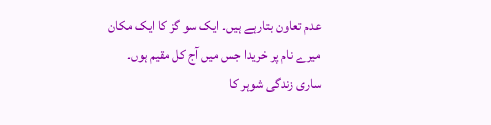عدم تعاون بتارہے ہیں۔ ایک سو گز کا ایک مکان میرے نام پر خریدا جس میں آج کل مقیم ہوں۔ ساری زندگی شوہر کا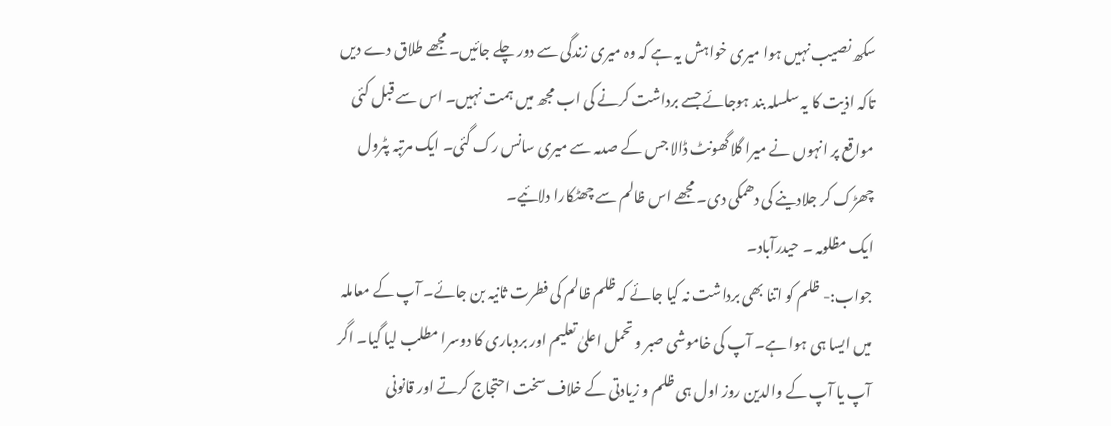سکھ نصیب نہیں ہوا میری خواہش یہ ہے کہ وہ میری زندگی سے دور چلے جائیں۔ مجھے طلاق دے دیں تاکہ اذیت کا یہ سلسلہ بند ہوجائے جسے برداشت کرنے کی اب مجھ میں ہمت نہیں۔ اس سے قبل کئی مواقع پر انہوں نے میرا گلاگھونٹ ڈالا جس کے صدمہ سے میری سانس رک گئی۔ ایک مرتبہ پٹرول چھڑک کر جلادینے کی دھمکی دی۔ مجھے اس ظالم سے چھٹکارا دلائیے۔
ایک مظلومہ ۔ حیدرآباد۔
جواب:- ظلم کو اتنا بھی برداشت نہ کیا جائے کہ ظلم ظالم کی فطرت ثانیہ بن جائے۔ آپ کے معاملہ میں ایسا ہی ہوا ہے۔ آپ کی خاموشی صبر و تحمل اعلیٰ تعلیم اور بردباری کا دوسرا مطلب لیا گیا۔ اگر آپ یا آپ کے والدین روز اول ہی ظلم و زیادتی کے خلاف سخت احتجاج کرتے اور قانونی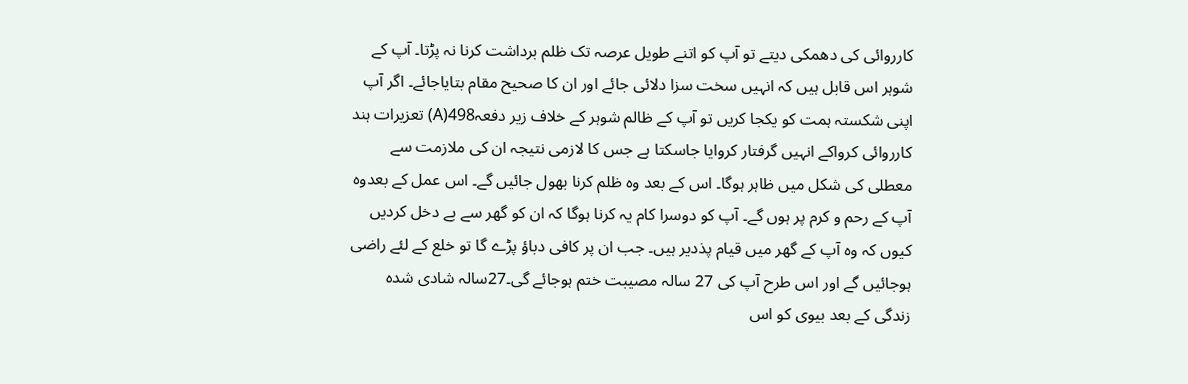کارروائی کی دھمکی دیتے تو آپ کو اتنے طویل عرصہ تک ظلم برداشت کرنا نہ پڑتا۔ آپ کے شوہر اس قابل ہیں کہ انہیں سخت سزا دلائی جائے اور ان کا صحیح مقام بتایاجائے۔ اگر آپ اپنی شکستہ ہمت کو یکجا کریں تو آپ کے ظالم شوہر کے خلاف زیر دفعہ498(A) تعزیرات ہند کارروائی کرواکے انہیں گرفتار کروایا جاسکتا ہے جس کا لازمی نتیجہ ان کی ملازمت سے معطلی کی شکل میں ظاہر ہوگا۔ اس کے بعد وہ ظلم کرنا بھول جائیں گے۔ اس عمل کے بعدوہ آپ کے رحم و کرم پر ہوں گے۔ آپ کو دوسرا کام یہ کرنا ہوگا کہ ان کو گھر سے بے دخل کردیں کیوں کہ وہ آپ کے گھر میں قیام پذدیر ہیں۔ جب ان پر کافی دباؤ پڑے گا تو خلع کے لئے راضی ہوجائیں گے اور اس طرح آپ کی 27 سالہ مصیبت ختم ہوجائے گی۔27سالہ شادی شدہ زندگی کے بعد بیوی کو اس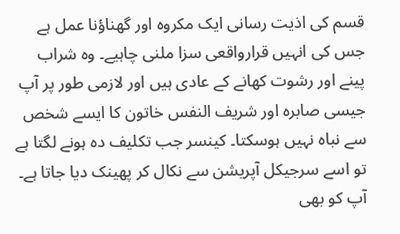قسم کی اذیت رسانی ایک مکروہ اور گھناؤنا عمل ہے جس کی انہیں قرارواقعی سزا ملنی چاہیے۔ وہ شراب پینے اور رشوت کھانے کے عادی ہیں اور لازمی طور پر آپ جیسی صابرہ اور شریف النفس خاتون کا ایسے شخص سے نباہ نہیں ہوسکتا۔ کینسر جب تکلیف دہ ہونے لگتا ہے تو اسے سرجیکل آپریشن سے نکال کر پھینک دیا جاتا ہے۔ آپ کو بھی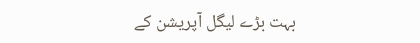بہت بڑے لیگل آپریشن کے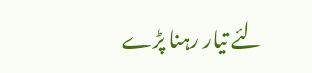لئے تیار رہنا پڑے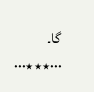گا۔
۰۰۰٭٭٭۰۰۰